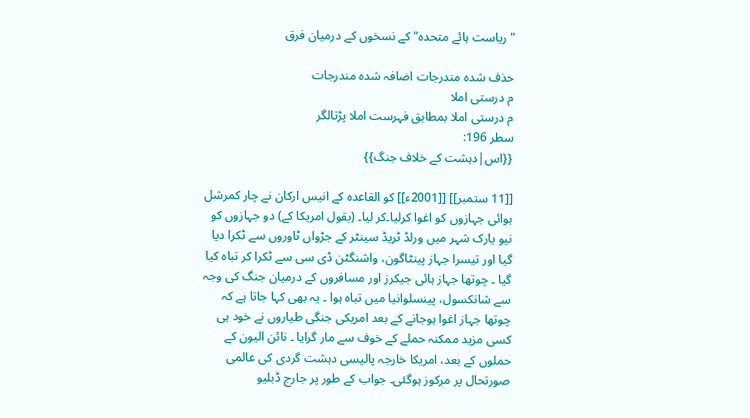"ریاست ہائے متحدہ" کے نسخوں کے درمیان فرق

حذف شدہ مندرجات اضافہ شدہ مندرجات
م درستی املا
م درستی املا بمطابق فہرست املا پڑتالگر
سطر 196:
{{اس|دہشت کے خلاف جنگ}}

[[11 ستمبر]] [[2001ء]] کو القاعدہ کے انیس ارکان نے چار کمرشل ہوائی جہازوں کو اغوا کرلیا۔کر لیا۔ (بقول امریکا کے) دو جہازوں کو نیو یارک شہر میں ورلڈ ٹریڈ سینٹر کے جڑواں ٹاوروں سے ٹکرا دیا گیا اور تیسرا جہاز پینٹاگون، واشنگٹن ڈی سی سے ٹکرا کر تباہ کیا گیا ۔ چوتھا جہاز ہائی جیکرز اور مسافروں کے درمیان جنگ کی وجہ سے شانکسول، پینسلوانیا میں تباہ ہوا ۔ یہ بھی کہا جاتا ہے کہ چوتھا جہاز اغوا ہوجانے کے بعد امریکی جنگی طیاروں نے خود ہی کسی مزید ممکنہ حملے کے خوف سے مار گرایا ۔ نائن الیون کے حملوں کے بعد، امریکا خارجہ پالیسی دہشت گردی کی عالمی صورتحال پر مرکوز ہوگئی۔ جواب کے طور پر جارج ڈبلیو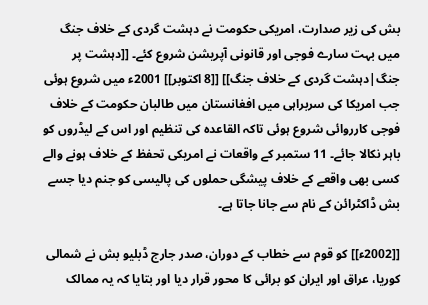بش کی زیر صدارت، امریکی حکومت نے دہشت گردی کے خلاف جنگ میں بہت سارے فوجی اور قانونی آپریشن شروع کئے۔ [[دہشت پر جنگ|دہشت گردی کے خلاف جنگ]] [[8 اکتوبر]] 2001ء میں شروع ہوئی جب امریکا کی سربراہی میں افغانستان میں طالبان حکومت کے خلاف فوجی کارروائی شروع ہوئی تاکہ القاعدہ کی تنظیم اور اس کے لیڈروں کو باہر نکالا جائے۔ 11 ستمبر کے واقعات نے امریکی تحفظ کے خلاف ہونے والے کسی بھی واقعے کے خلاف پیشگی حملوں کی پالیسی کو جنم دیا جسے بش ڈاکٹرائن کے نام سے جانا جاتا ہے۔

[[2002ء]] کو قوم سے خطاب کے دوران، صدر جارج ڈبلیو بش نے شمالی کوریا، عراق اور ایران کو برائی کا محور قرار دیا اور بتایا کہ یہ ممالک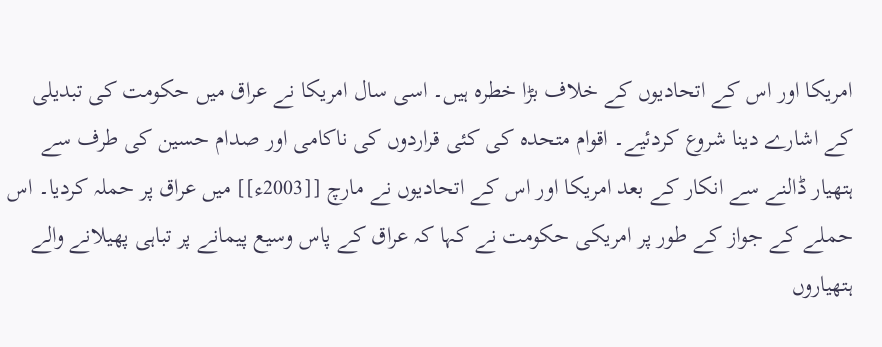امریکا اور اس کے اتحادیوں کے خلاف بڑا خطرہ ہیں۔ اسی سال امریکا نے عراق میں حکومت کی تبدیلی کے اشارے دینا شروع کردئیے۔ اقوام متحدہ کی کئی قراردوں کی ناکامی اور صدام حسین کی طرف سے ہتھیار ڈالنے سے انکار کے بعد امریکا اور اس کے اتحادیوں نے مارچ [[2003ء]] میں عراق پر حملہ کردیا۔ اس حملے کے جواز کے طور پر امریکی حکومت نے کہا کہ عراق کے پاس وسیع پیمانے پر تباہی پھیلانے والے ہتھیاروں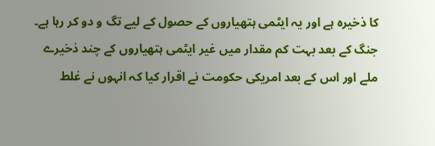کا ذخیرہ ہے اور یہ ایٹمی ہتھیاروں کے حصول کے لیے تگ و دو کر رہا ہے۔ جنگ کے بعد بہت کم مقدار میں غیر ایٹمی ہتھیاروں کے چند ذخیرے ملے اور اس کے بعد امریکی حکومت نے اقرار کیا کہ انہوں نے غلط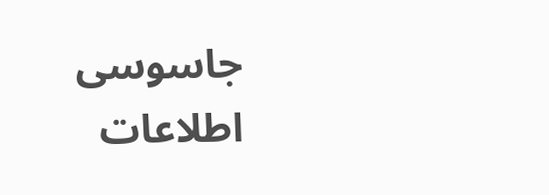جاسوسی اطلاعات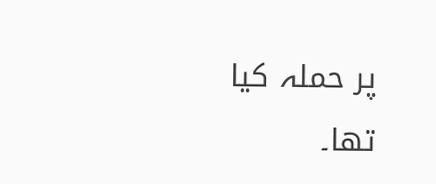پر حملہ کیا تھا۔